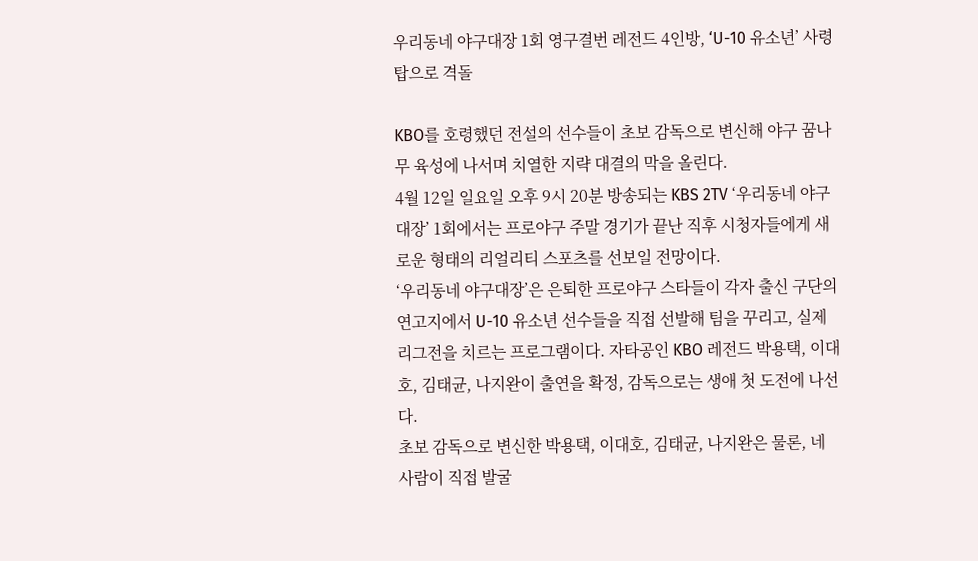우리동네 야구대장 1회 영구결번 레전드 4인방, ‘U-10 유소년’ 사령탑으로 격돌

KBO를 호령했던 전설의 선수들이 초보 감독으로 변신해 야구 꿈나무 육성에 나서며 치열한 지략 대결의 막을 올린다.
4월 12일 일요일 오후 9시 20분 방송되는 KBS 2TV ‘우리동네 야구대장’ 1회에서는 프로야구 주말 경기가 끝난 직후 시청자들에게 새로운 형태의 리얼리티 스포츠를 선보일 전망이다.
‘우리동네 야구대장’은 은퇴한 프로야구 스타들이 각자 출신 구단의 연고지에서 U-10 유소년 선수들을 직접 선발해 팀을 꾸리고, 실제 리그전을 치르는 프로그램이다. 자타공인 KBO 레전드 박용택, 이대호, 김태균, 나지완이 출연을 확정, 감독으로는 생애 첫 도전에 나선다.
초보 감독으로 변신한 박용택, 이대호, 김태균, 나지완은 물론, 네 사람이 직접 발굴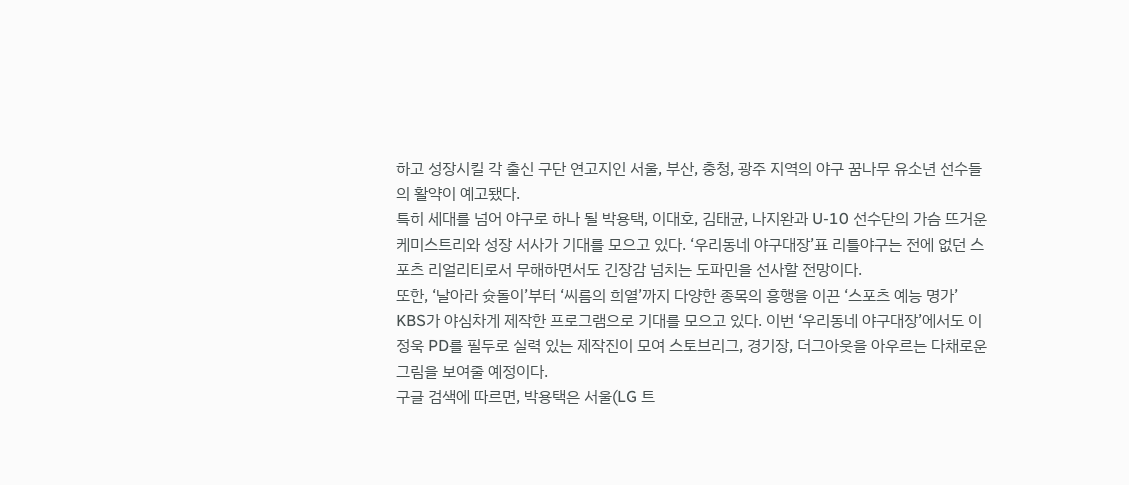하고 성장시킬 각 출신 구단 연고지인 서울, 부산, 충청, 광주 지역의 야구 꿈나무 유소년 선수들의 활약이 예고됐다.
특히 세대를 넘어 야구로 하나 될 박용택, 이대호, 김태균, 나지완과 U-10 선수단의 가슴 뜨거운 케미스트리와 성장 서사가 기대를 모으고 있다. ‘우리동네 야구대장’표 리틀야구는 전에 없던 스포츠 리얼리티로서 무해하면서도 긴장감 넘치는 도파민을 선사할 전망이다.
또한, ‘날아라 슛돌이’부터 ‘씨름의 희열’까지 다양한 종목의 흥행을 이끈 ‘스포츠 예능 명가’ KBS가 야심차게 제작한 프로그램으로 기대를 모으고 있다. 이번 ‘우리동네 야구대장’에서도 이정욱 PD를 필두로 실력 있는 제작진이 모여 스토브리그, 경기장, 더그아웃을 아우르는 다채로운 그림을 보여줄 예정이다.
구글 검색에 따르면, 박용택은 서울(LG 트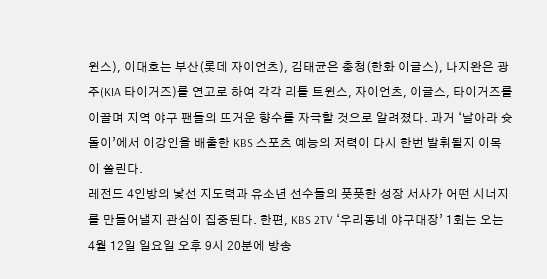윈스), 이대호는 부산(롯데 자이언츠), 김태균은 충청(한화 이글스), 나지완은 광주(KIA 타이거즈)를 연고로 하여 각각 리틀 트윈스, 자이언츠, 이글스, 타이거즈를 이끌며 지역 야구 팬들의 뜨거운 향수를 자극할 것으로 알려졌다. 과거 ‘날아라 슛돌이’에서 이강인을 배출한 KBS 스포츠 예능의 저력이 다시 한번 발휘될지 이목이 쏠린다.
레전드 4인방의 낯선 지도력과 유소년 선수들의 풋풋한 성장 서사가 어떤 시너지를 만들어낼지 관심이 집중된다. 한편, KBS 2TV ‘우리동네 야구대장’ 1회는 오는 4월 12일 일요일 오후 9시 20분에 방송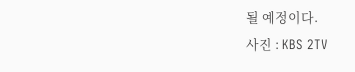될 예정이다.
사진 : KBS 2TV